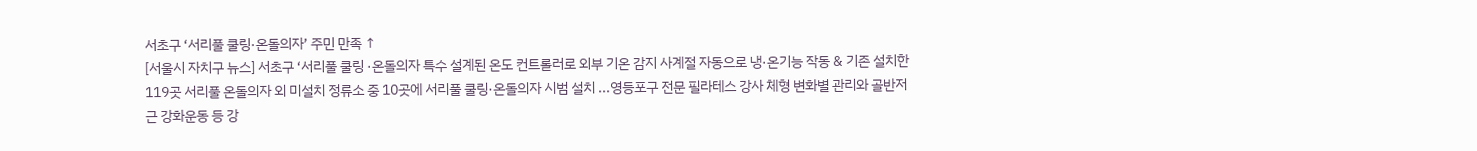서초구 ‘서리풀 쿨링·온돌의자’ 주민 만족 ↑
[서울시 자치구 뉴스] 서초구 ‘서리풀 쿨링 ·온돌의자 특수 설계된 온도 컨트롤러로 외부 기온 감지 사계절 자동으로 냉·온기능 작동 & 기존 설치한 119곳 서리풀 온돌의자 외 미설치 정류소 중 10곳에 서리풀 쿨링·온돌의자 시범 설치 ...영등포구 전문 필라테스 강사 체형 변화별 관리와 골반저근 강화운동 등 강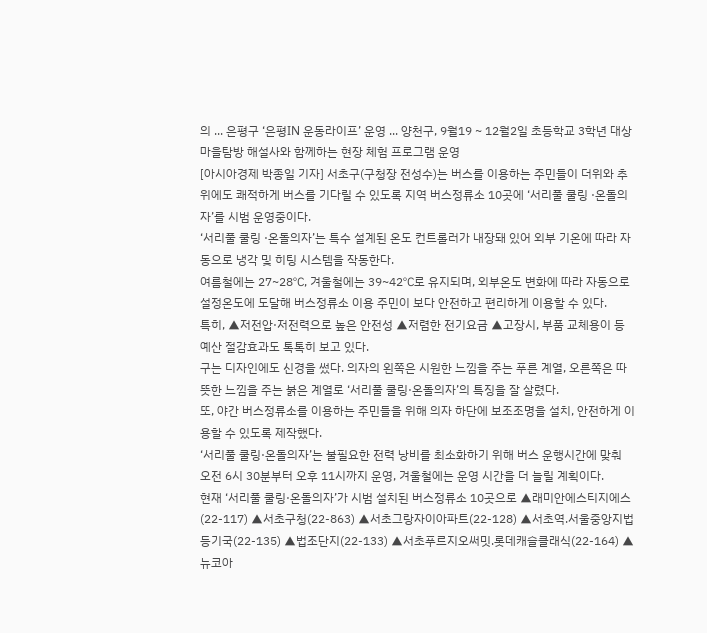의 ... 은평구 ‘은평IN 운동라이프’ 운영 ... 양천구, 9월19 ~ 12월2일 초등학교 3학년 대상 마을탐방 해설사와 함께하는 현장 체험 프로그램 운영
[아시아경제 박종일 기자] 서초구(구청장 전성수)는 버스를 이용하는 주민들이 더위와 추위에도 쾌적하게 버스를 기다릴 수 있도록 지역 버스정류소 10곳에 ‘서리풀 쿨링 ·온돌의자’를 시범 운영중이다.
‘서리풀 쿨링 ·온돌의자’는 특수 설계된 온도 컨트롤러가 내장돼 있어 외부 기온에 따라 자동으로 냉각 및 히팅 시스템을 작동한다.
여름철에는 27~28℃, 겨울철에는 39~42℃로 유지되며, 외부온도 변화에 따라 자동으로 설정온도에 도달해 버스정류소 이용 주민이 보다 안전하고 편리하게 이용할 수 있다.
특히, ▲저전압·저전력으로 높은 안전성 ▲저렴한 전기요금 ▲고장시, 부품 교체용이 등 예산 절감효과도 톡톡히 보고 있다.
구는 디자인에도 신경을 썼다. 의자의 왼쪽은 시원한 느낌을 주는 푸른 계열, 오른쪽은 따뜻한 느낌을 주는 붉은 계열로 ‘서리풀 쿨링·온돌의자’의 특징을 잘 살렸다.
또, 야간 버스정류소를 이용하는 주민들을 위해 의자 하단에 보조조명을 설치, 안전하게 이용할 수 있도록 제작했다.
‘서리풀 쿨링·온돌의자’는 불필요한 전력 낭비를 최소화하기 위해 버스 운행시간에 맞춰 오전 6시 30분부터 오후 11시까지 운영, 겨울철에는 운영 시간을 더 늘릴 계획이다.
현재 ‘서리풀 쿨링·온돌의자’가 시범 설치된 버스정류소 10곳으로 ▲래미안에스티지에스(22-117) ▲서초구청(22-863) ▲서초그랑자이아파트(22-128) ▲서초역.서울중앙지법등기국(22-135) ▲법조단지(22-133) ▲서초푸르지오써밋.롯데캐슬클래식(22-164) ▲뉴코아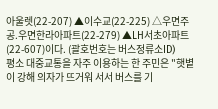아울렛(22-207) ▲이수교(22-225) △우면주공.우면한라아파트(22-279) ▲LH서초아파트(22-607)이다. (괄호번호는 버스정류소ID)
평소 대중교통을 자주 이용하는 한 주민은 "햇볕이 강해 의자가 뜨거워 서서 버스를 기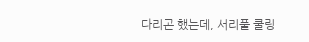다리곤 했는데, 서리풀 쿨링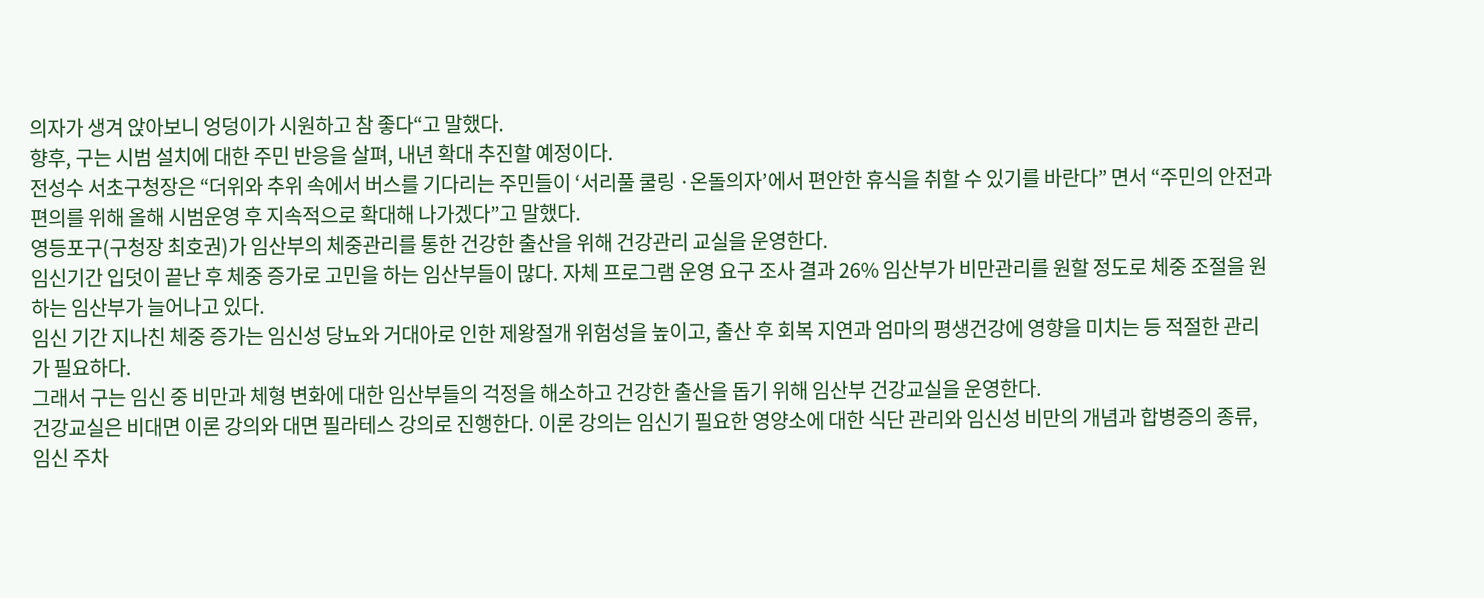의자가 생겨 앉아보니 엉덩이가 시원하고 참 좋다“고 말했다.
향후, 구는 시범 설치에 대한 주민 반응을 살펴, 내년 확대 추진할 예정이다.
전성수 서초구청장은 “더위와 추위 속에서 버스를 기다리는 주민들이 ‘서리풀 쿨링 ·온돌의자’에서 편안한 휴식을 취할 수 있기를 바란다” 면서 “주민의 안전과 편의를 위해 올해 시범운영 후 지속적으로 확대해 나가겠다”고 말했다.
영등포구(구청장 최호권)가 임산부의 체중관리를 통한 건강한 출산을 위해 건강관리 교실을 운영한다.
임신기간 입덧이 끝난 후 체중 증가로 고민을 하는 임산부들이 많다. 자체 프로그램 운영 요구 조사 결과 26% 임산부가 비만관리를 원할 정도로 체중 조절을 원하는 임산부가 늘어나고 있다.
임신 기간 지나친 체중 증가는 임신성 당뇨와 거대아로 인한 제왕절개 위험성을 높이고, 출산 후 회복 지연과 엄마의 평생건강에 영향을 미치는 등 적절한 관리가 필요하다.
그래서 구는 임신 중 비만과 체형 변화에 대한 임산부들의 걱정을 해소하고 건강한 출산을 돕기 위해 임산부 건강교실을 운영한다.
건강교실은 비대면 이론 강의와 대면 필라테스 강의로 진행한다. 이론 강의는 임신기 필요한 영양소에 대한 식단 관리와 임신성 비만의 개념과 합병증의 종류, 임신 주차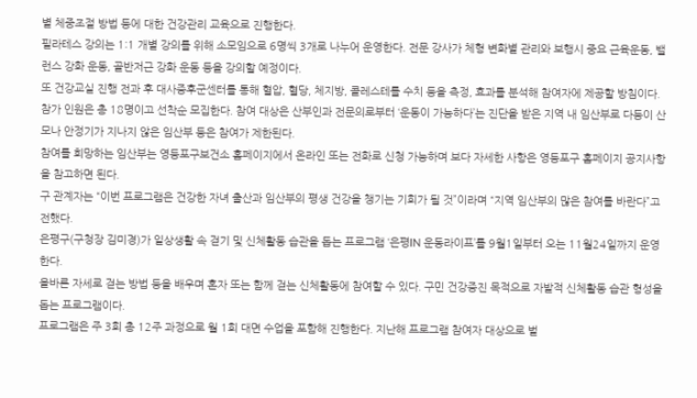별 체중조절 방법 등에 대한 건강관리 교육으로 진행한다.
필라테스 강의는 1:1 개별 강의를 위해 소모임으로 6명씩 3개로 나누어 운영한다. 전문 강사가 체형 변화별 관리와 보행시 중요 근육운동, 밸런스 강화 운동, 골반저근 강화 운동 등을 강의할 예정이다.
또 건강교실 진행 전과 후 대사증후군센터를 통해 혈압, 혈당, 체지방, 콜레스테롤 수치 등을 측정, 효과를 분석해 참여자에 제공할 방침이다.
참가 인원은 총 18명이고 선착순 모집한다. 참여 대상은 산부인과 전문의로부터 ‘운동이 가능하다’는 진단을 받은 지역 내 임산부로 다둥이 산모나 안정기가 지나지 않은 임산부 등은 참여가 제한된다.
참여를 희망하는 임산부는 영등포구보건소 홈페이지에서 온라인 또는 전화로 신청 가능하며 보다 자세한 사항은 영등포구 홈페이지 공지사항을 참고하면 된다.
구 관계자는 “이번 프로그램은 건강한 자녀 출산과 임산부의 평생 건강을 챙기는 기회가 될 것”이라며 “지역 임산부의 많은 참여를 바란다”고 전했다.
은평구(구청장 김미경)가 일상생활 속 걷기 및 신체활동 습관을 돕는 프로그램 ‘은평IN 운동라이프’를 9월1일부터 오는 11월24일까지 운영한다.
올바른 자세로 걷는 방법 등을 배우며 혼자 또는 함께 걷는 신체활동에 참여할 수 있다. 구민 건강증진 목적으로 자발적 신체활동 습관 형성을 돕는 프로그램이다.
프로그램은 주 3회 총 12주 과정으로 월 1회 대면 수업을 포함해 진행한다. 지난해 프로그램 참여자 대상으로 벌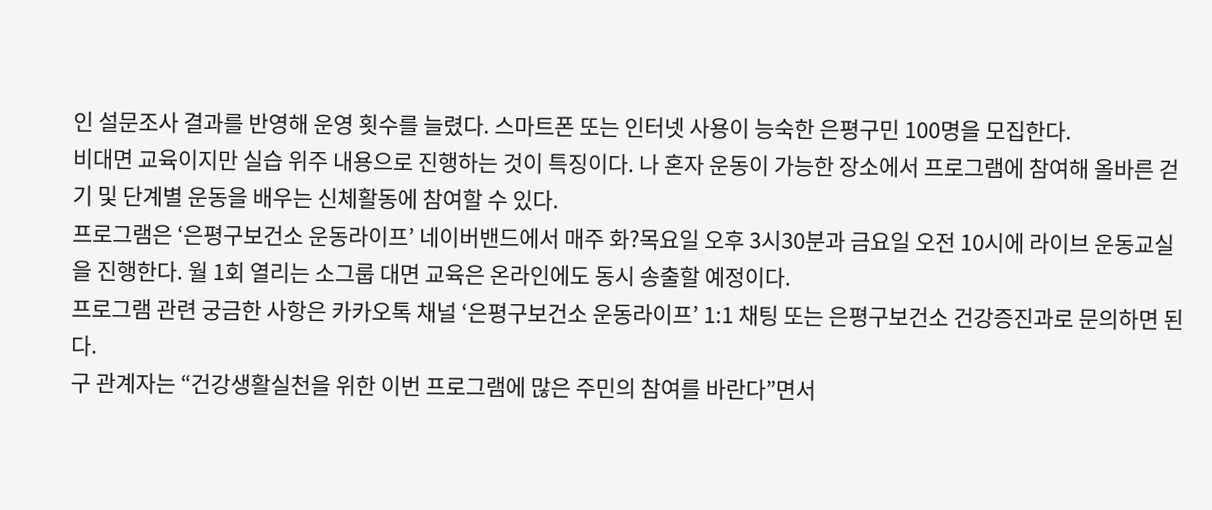인 설문조사 결과를 반영해 운영 횟수를 늘렸다. 스마트폰 또는 인터넷 사용이 능숙한 은평구민 100명을 모집한다.
비대면 교육이지만 실습 위주 내용으로 진행하는 것이 특징이다. 나 혼자 운동이 가능한 장소에서 프로그램에 참여해 올바른 걷기 및 단계별 운동을 배우는 신체활동에 참여할 수 있다.
프로그램은 ‘은평구보건소 운동라이프’ 네이버밴드에서 매주 화?목요일 오후 3시30분과 금요일 오전 10시에 라이브 운동교실을 진행한다. 월 1회 열리는 소그룹 대면 교육은 온라인에도 동시 송출할 예정이다.
프로그램 관련 궁금한 사항은 카카오톡 채널 ‘은평구보건소 운동라이프’ 1:1 채팅 또는 은평구보건소 건강증진과로 문의하면 된다.
구 관계자는 “건강생활실천을 위한 이번 프로그램에 많은 주민의 참여를 바란다”면서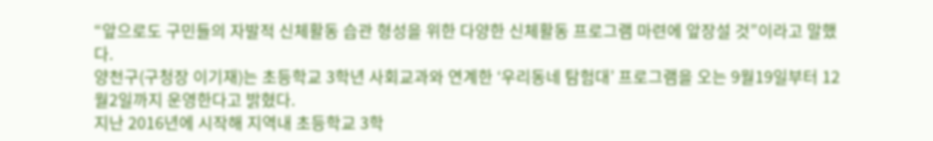“앞으로도 구민들의 자발적 신체활동 습관 형성을 위한 다양한 신체활동 프로그램 마련에 앞장설 것”이라고 말했다.
양천구(구청장 이기재)는 초등학교 3학년 사회교과와 연계한 ‘우리동네 탐험대’ 프로그램을 오는 9월19일부터 12월2일까지 운영한다고 밝혔다.
지난 2016년에 시작해 지역내 초등학교 3학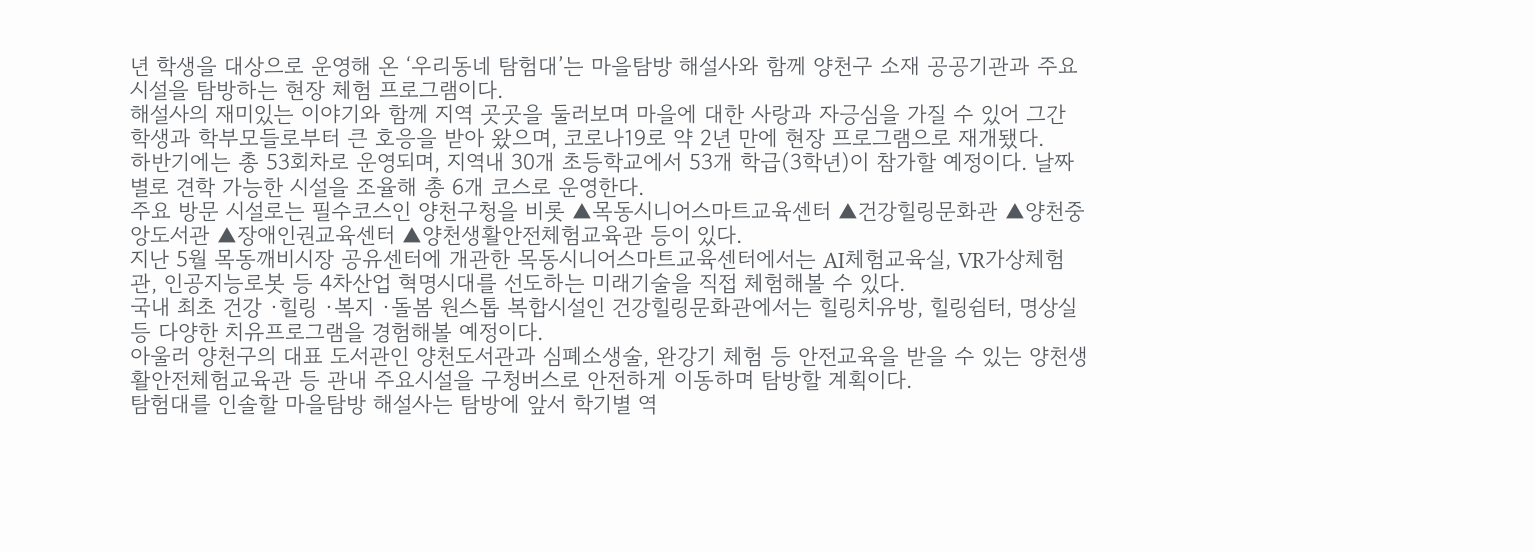년 학생을 대상으로 운영해 온 ‘우리동네 탐험대’는 마을탐방 해설사와 함께 양천구 소재 공공기관과 주요시설을 탐방하는 현장 체험 프로그램이다.
해설사의 재미있는 이야기와 함께 지역 곳곳을 둘러보며 마을에 대한 사랑과 자긍심을 가질 수 있어 그간 학생과 학부모들로부터 큰 호응을 받아 왔으며, 코로나19로 약 2년 만에 현장 프로그램으로 재개됐다.
하반기에는 총 53회차로 운영되며, 지역내 30개 초등학교에서 53개 학급(3학년)이 참가할 예정이다. 날짜별로 견학 가능한 시설을 조율해 총 6개 코스로 운영한다.
주요 방문 시설로는 필수코스인 양천구청을 비롯 ▲목동시니어스마트교육센터 ▲건강힐링문화관 ▲양천중앙도서관 ▲장애인권교육센터 ▲양천생활안전체험교육관 등이 있다.
지난 5월 목동깨비시장 공유센터에 개관한 목동시니어스마트교육센터에서는 AI체험교육실, VR가상체험관, 인공지능로봇 등 4차산업 혁명시대를 선도하는 미래기술을 직접 체험해볼 수 있다.
국내 최초 건강 ·힐링 ·복지 ·돌봄 원스톱 복합시설인 건강힐링문화관에서는 힐링치유방, 힐링쉼터, 명상실 등 다양한 치유프로그램을 경험해볼 예정이다.
아울러 양천구의 대표 도서관인 양천도서관과 심폐소생술, 완강기 체험 등 안전교육을 받을 수 있는 양천생활안전체험교육관 등 관내 주요시설을 구청버스로 안전하게 이동하며 탐방할 계획이다.
탐험대를 인솔할 마을탐방 해설사는 탐방에 앞서 학기별 역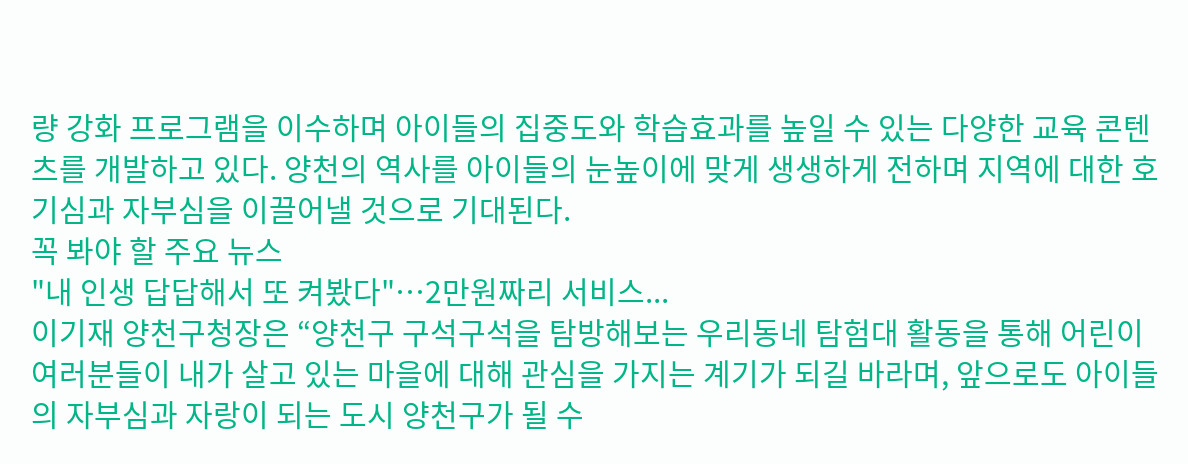량 강화 프로그램을 이수하며 아이들의 집중도와 학습효과를 높일 수 있는 다양한 교육 콘텐츠를 개발하고 있다. 양천의 역사를 아이들의 눈높이에 맞게 생생하게 전하며 지역에 대한 호기심과 자부심을 이끌어낼 것으로 기대된다.
꼭 봐야 할 주요 뉴스
"내 인생 답답해서 또 켜봤다"…2만원짜리 서비스...
이기재 양천구청장은 “양천구 구석구석을 탐방해보는 우리동네 탐험대 활동을 통해 어린이 여러분들이 내가 살고 있는 마을에 대해 관심을 가지는 계기가 되길 바라며, 앞으로도 아이들의 자부심과 자랑이 되는 도시 양천구가 될 수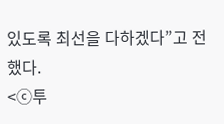있도록 최선을 다하겠다”고 전했다.
<ⓒ투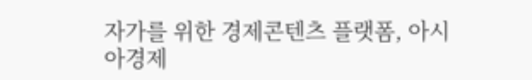자가를 위한 경제콘텐츠 플랫폼, 아시아경제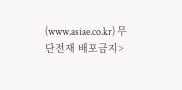(www.asiae.co.kr) 무단전재 배포금지>